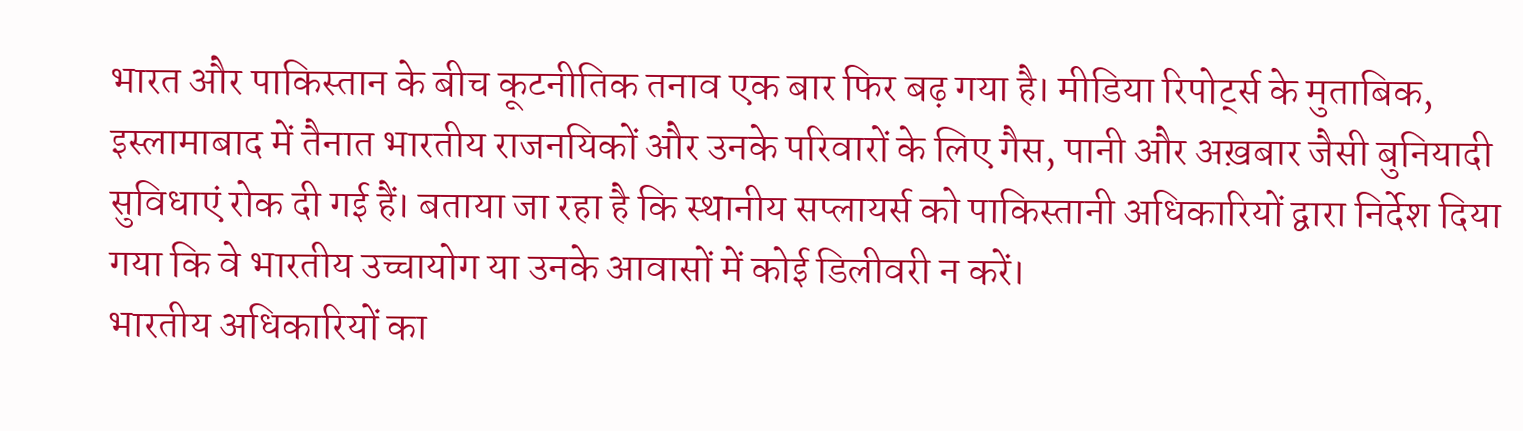भारत और पाकिस्तान के बीच कूटनीतिक तनाव एक बार फिर बढ़ गया है। मीडिया रिपोर्ट्स के मुताबिक, इस्लामाबाद में तैनात भारतीय राजनयिकों और उनके परिवारों के लिए गैस, पानी और अख़बार जैसी बुनियादी सुविधाएं रोक दी गई हैं। बताया जा रहा है कि स्थानीय सप्लायर्स को पाकिस्तानी अधिकारियों द्वारा निर्देश दिया गया कि वे भारतीय उच्चायोग या उनके आवासों में कोई डिलीवरी न करें।
भारतीय अधिकारियों का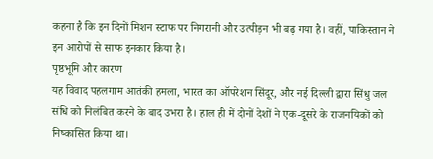कहना है कि इन दिनों मिशन स्टाफ पर निगरानी और उत्पीड़न भी बढ़ गया है। वहीं, पाकिस्तान ने इन आरोपों से साफ इनकार किया है।
पृष्ठभूमि और कारण
यह विवाद पहलगाम आतंकी हमला, भारत का ऑपरेशन सिंदूर, और नई दिल्ली द्वारा सिंधु जल संधि को निलंबित करने के बाद उभरा है। हाल ही में दोनों देशों ने एक-दूसरे के राजनयिकों को निष्कासित किया था।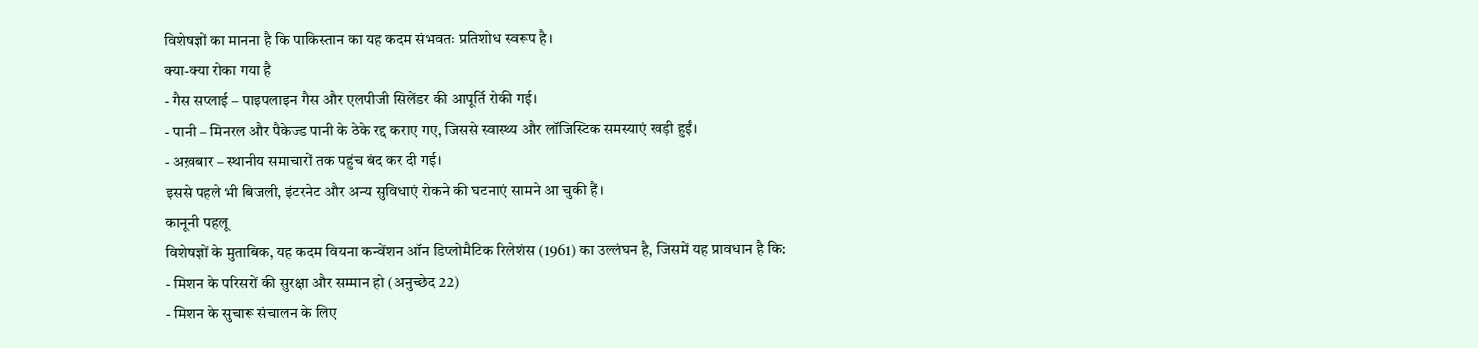विशेषज्ञों का मानना है कि पाकिस्तान का यह कदम संभवतः प्रतिशोध स्वरूप है।
क्या-क्या रोका गया है
- गैस सप्लाई – पाइपलाइन गैस और एलपीजी सिलेंडर की आपूर्ति रोकी गई।
- पानी – मिनरल और पैकेज्ड पानी के ठेके रद्द कराए गए, जिससे स्वास्थ्य और लॉजिस्टिक समस्याएं खड़ी हुईं।
- अख़बार – स्थानीय समाचारों तक पहुंच बंद कर दी गई।
इससे पहले भी बिजली, इंटरनेट और अन्य सुविधाएं रोकने की घटनाएं सामने आ चुकी हैं।
कानूनी पहलू
विशेषज्ञों के मुताबिक, यह कदम वियना कन्वेंशन ऑन डिप्लोमैटिक रिलेशंस (1961) का उल्लंघन है, जिसमें यह प्रावधान है कि:
- मिशन के परिसरों की सुरक्षा और सम्मान हो (अनुच्छेद 22)
- मिशन के सुचारू संचालन के लिए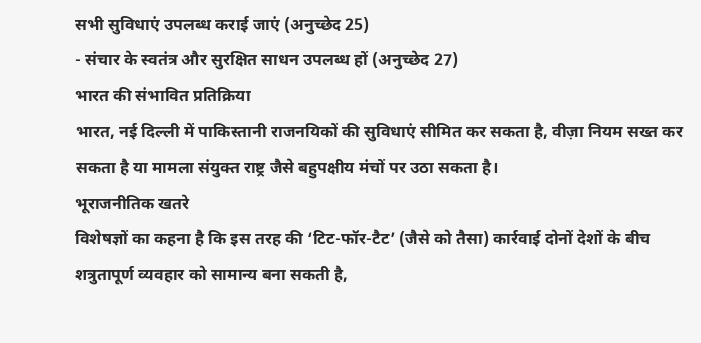सभी सुविधाएं उपलब्ध कराई जाएं (अनुच्छेद 25)
- संचार के स्वतंत्र और सुरक्षित साधन उपलब्ध हों (अनुच्छेद 27)
भारत की संभावित प्रतिक्रिया
भारत, नई दिल्ली में पाकिस्तानी राजनयिकों की सुविधाएं सीमित कर सकता है, वीज़ा नियम सख्त कर सकता है या मामला संयुक्त राष्ट्र जैसे बहुपक्षीय मंचों पर उठा सकता है।
भूराजनीतिक खतरे
विशेषज्ञों का कहना है कि इस तरह की ‘टिट-फॉर-टैट’ (जैसे को तैसा) कार्रवाई दोनों देशों के बीच शत्रुतापूर्ण व्यवहार को सामान्य बना सकती है,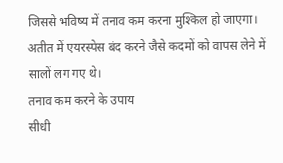जिससे भविष्य में तनाव कम करना मुश्किल हो जाएगा। अतीत में एयरस्पेस बंद करने जैसे कदमों को वापस लेने में सालों लग गए थे।
तनाव कम करने के उपाय
सीधी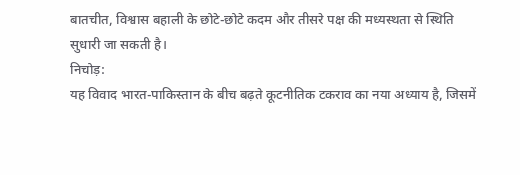बातचीत, विश्वास बहाली के छोटे-छोटे कदम और तीसरे पक्ष की मध्यस्थता से स्थिति सुधारी जा सकती है।
निचोड़:
यह विवाद भारत-पाकिस्तान के बीच बढ़ते कूटनीतिक टकराव का नया अध्याय है, जिसमें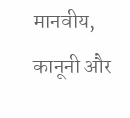मानवीय, कानूनी और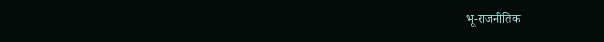भू-राजनीतिक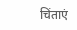चिंताएं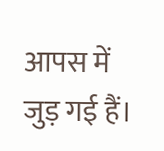आपस में जुड़ गई हैं।